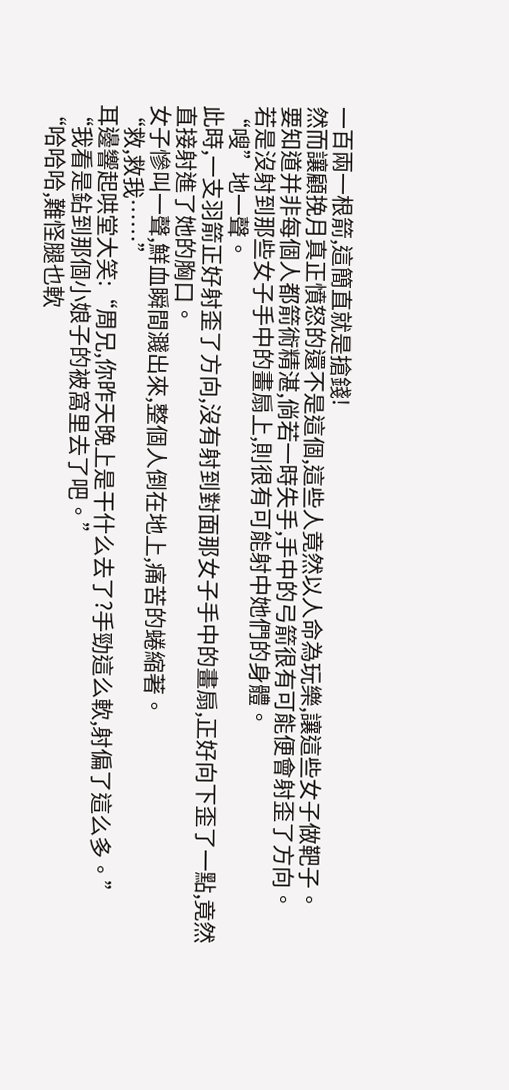一百兩一根箭,這簡直就是搶錢!
然而讓顧挽月真正憤怒的還不是這個,這些人竟然以人命為玩樂,讓這些女子做靶子。
要知道并非每個人都箭術精湛,倘若一時失手,手中的弓箭很有可能便會射歪了方向。
若是沒射到那些女子手中的畫扇上,則很有可能射中她們的身體。
“嗖”地一聲。
此時,一支羽箭正好射歪了方向,沒有射到對面那女子手中的畫扇,正好向下歪了一點,竟然直接射進了她的胸口。
女子慘叫一聲,鮮血瞬間濺出來,整個人倒在地上,痛苦的蜷縮著。
“救,救我……”
耳邊響起哄堂大笑:“周兄,你昨天晚上是干什么去了?手勁這么軟,射偏了這么多。”
“我看是鉆到那個小娘子的被窩里去了吧。”
“哈哈哈,難怪腿也軟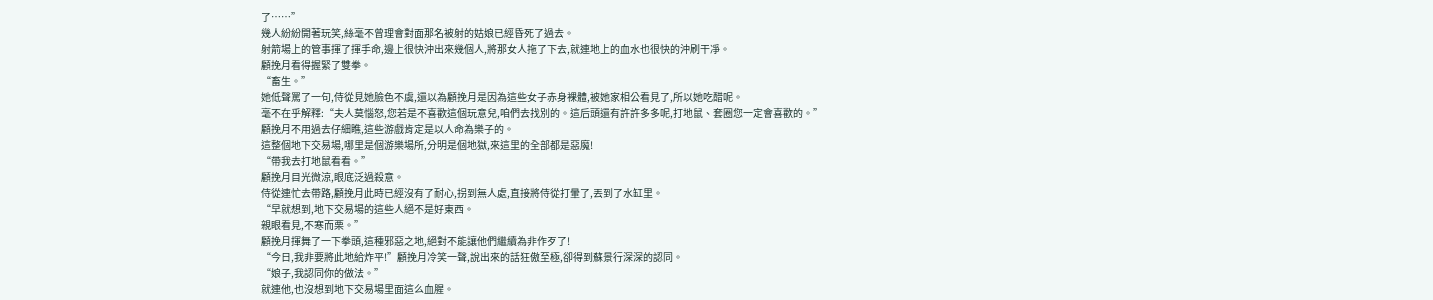了……”
幾人紛紛開著玩笑,絲毫不曾理會對面那名被射的姑娘已經昏死了過去。
射箭場上的管事揮了揮手命,邊上很快沖出來幾個人,將那女人拖了下去,就連地上的血水也很快的沖刷干凈。
顧挽月看得握緊了雙拳。
“畜生。”
她低聲罵了一句,侍從見她臉色不虞,還以為顧挽月是因為這些女子赤身裸體,被她家相公看見了,所以她吃醋呢。
毫不在乎解釋:“夫人莫惱怒,您若是不喜歡這個玩意兒,咱們去找別的。這后頭還有許許多多呢,打地鼠、套圈您一定會喜歡的。”
顧挽月不用過去仔細瞧,這些游戲肯定是以人命為樂子的。
這整個地下交易場,哪里是個游樂場所,分明是個地獄,來這里的全部都是惡魔!
“帶我去打地鼠看看。”
顧挽月目光微涼,眼底泛過殺意。
侍從連忙去帶路,顧挽月此時已經沒有了耐心,拐到無人處,直接將侍從打暈了,丟到了水缸里。
“早就想到,地下交易場的這些人絕不是好東西。
親眼看見,不寒而栗。”
顧挽月揮舞了一下拳頭,這種邪惡之地,絕對不能讓他們繼續為非作歹了!
“今日,我非要將此地給炸平!”顧挽月冷笑一聲,說出來的話狂傲至極,卻得到蘇景行深深的認同。
“娘子,我認同你的做法。”
就連他,也沒想到地下交易場里面這么血腥。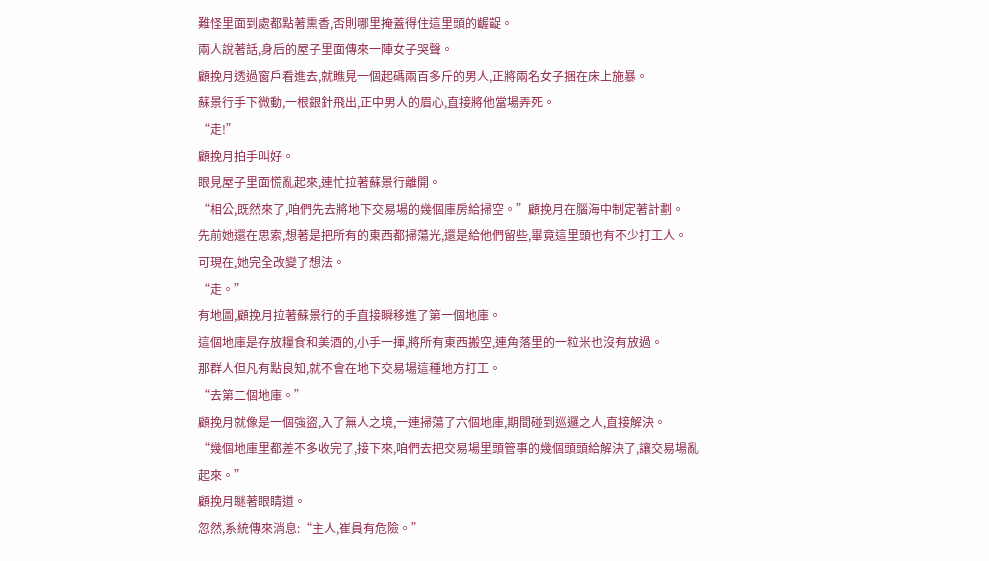難怪里面到處都點著熏香,否則哪里掩蓋得住這里頭的齷齪。
兩人說著話,身后的屋子里面傳來一陣女子哭聲。
顧挽月透過窗戶看進去,就瞧見一個起碼兩百多斤的男人,正將兩名女子捆在床上施暴。
蘇景行手下微動,一根銀針飛出,正中男人的眉心,直接將他當場弄死。
“走!”
顧挽月拍手叫好。
眼見屋子里面慌亂起來,連忙拉著蘇景行離開。
“相公,既然來了,咱們先去將地下交易場的幾個庫房給掃空。”顧挽月在腦海中制定著計劃。
先前她還在思索,想著是把所有的東西都掃蕩光,還是給他們留些,畢竟這里頭也有不少打工人。
可現在,她完全改變了想法。
“走。”
有地圖,顧挽月拉著蘇景行的手直接瞬移進了第一個地庫。
這個地庫是存放糧食和美酒的,小手一揮,將所有東西搬空,連角落里的一粒米也沒有放過。
那群人但凡有點良知,就不會在地下交易場這種地方打工。
“去第二個地庫。”
顧挽月就像是一個強盜,入了無人之境,一連掃蕩了六個地庫,期間碰到巡邏之人,直接解決。
“幾個地庫里都差不多收完了,接下來,咱們去把交易場里頭管事的幾個頭頭給解決了,讓交易場亂起來。”
顧挽月瞇著眼睛道。
忽然,系統傳來消息:“主人,崔員有危險。”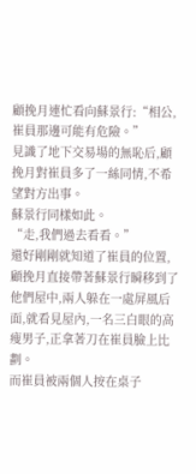顧挽月連忙看向蘇景行:“相公,崔員那邊可能有危險。”
見識了地下交易場的無恥后,顧挽月對崔員多了一絲同情,不希望對方出事。
蘇景行同樣如此。
“走,我們過去看看。”
還好剛剛就知道了崔員的位置,顧挽月直接帶著蘇景行瞬移到了他們屋中,兩人躲在一處屏風后面,就看見屋內,一名三白眼的高瘦男子,正拿著刀在崔員臉上比劃。
而崔員被兩個人按在桌子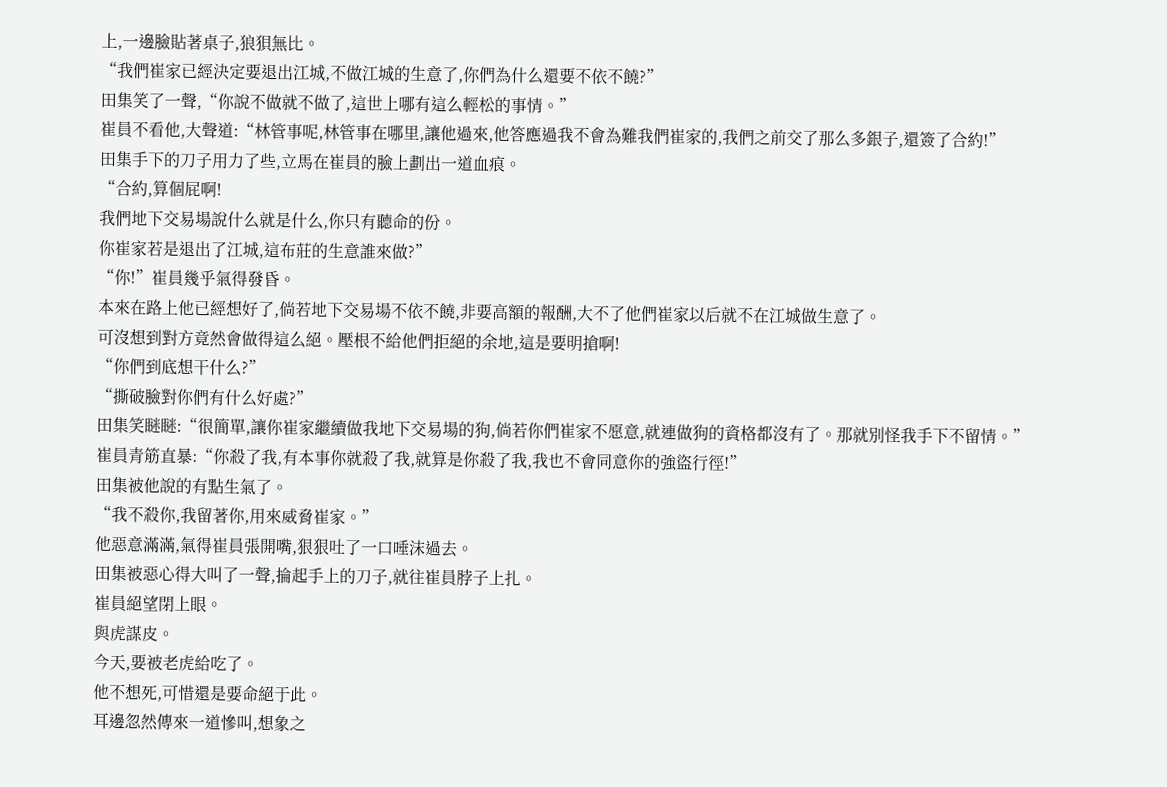上,一邊臉貼著桌子,狼狽無比。
“我們崔家已經決定要退出江城,不做江城的生意了,你們為什么還要不依不饒?”
田集笑了一聲,“你說不做就不做了,這世上哪有這么輕松的事情。”
崔員不看他,大聲道:“林管事呢,林管事在哪里,讓他過來,他答應過我不會為難我們崔家的,我們之前交了那么多銀子,還簽了合約!”
田集手下的刀子用力了些,立馬在崔員的臉上劃出一道血痕。
“合約,算個屁啊!
我們地下交易場說什么就是什么,你只有聽命的份。
你崔家若是退出了江城,這布莊的生意誰來做?”
“你!”崔員幾乎氣得發昏。
本來在路上他已經想好了,倘若地下交易場不依不饒,非要高額的報酬,大不了他們崔家以后就不在江城做生意了。
可沒想到對方竟然會做得這么絕。壓根不給他們拒絕的余地,這是要明搶啊!
“你們到底想干什么?”
“撕破臉對你們有什么好處?”
田集笑瞇瞇:“很簡單,讓你崔家繼續做我地下交易場的狗,倘若你們崔家不愿意,就連做狗的資格都沒有了。那就別怪我手下不留情。”
崔員青筋直暴:“你殺了我,有本事你就殺了我,就算是你殺了我,我也不會同意你的強盜行徑!”
田集被他說的有點生氣了。
“我不殺你,我留著你,用來威脅崔家。”
他惡意滿滿,氣得崔員張開嘴,狠狠吐了一口唾沫過去。
田集被惡心得大叫了一聲,掄起手上的刀子,就往崔員脖子上扎。
崔員絕望閉上眼。
與虎謀皮。
今天,要被老虎給吃了。
他不想死,可惜還是要命絕于此。
耳邊忽然傳來一道慘叫,想象之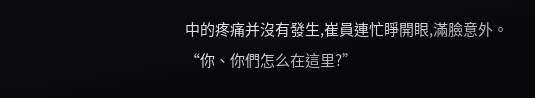中的疼痛并沒有發生,崔員連忙睜開眼,滿臉意外。
“你、你們怎么在這里?”